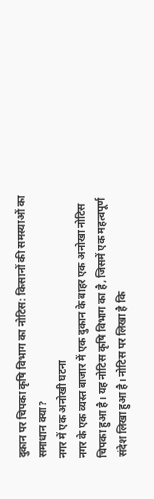दुकान पर चिपका कृषि विभाग का नोटिस: किसानों की समस्याओं का समाधान क्या?
नगर में एक अनोखी घटना
नगर के एक व्यस्त बाजार में एक दुकान के बाहर एक अनोखा नोटिस चिपका हुआ है। यह नोटिस कृषि विभाग का है, जिसमें एक महत्वपूर्ण संदेश लिखा हुआ है। नोटिस पर लिखा है कि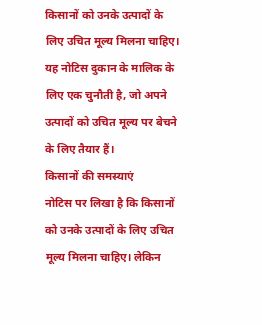किसानों को उनके उत्पादों के लिए उचित मूल्य मिलना चाहिए। यह नोटिस दुकान के मालिक के लिए एक चुनौती है, जो अपने उत्पादों को उचित मूल्य पर बेचने के लिए तैयार हैं।
किसानों की समस्याएं
नोटिस पर लिखा है कि किसानों को उनके उत्पादों के लिए उचित मूल्य मिलना चाहिए। लेकिन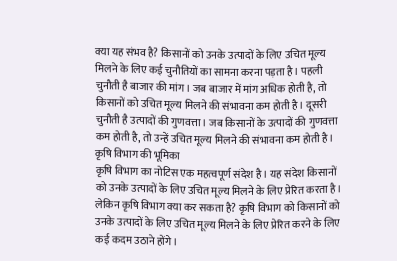क्या यह संभव है? किसानों को उनके उत्पादों के लिए उचित मूल्य मिलने के लिए कई चुनौतियों का सामना करना पड़ता है। पहली चुनौती है बाजार की मांग। जब बाजार में मांग अधिक होती है, तो किसानों को उचित मूल्य मिलने की संभावना कम होती है। दूसरी चुनौती है उत्पादों की गुणवत्ता। जब किसानों के उत्पादों की गुणवत्ता कम होती है, तो उन्हें उचित मूल्य मिलने की संभावना कम होती है।
कृषि विभाग की भूमिका
कृषि विभाग का नोटिस एक महत्वपूर्ण संदेश है। यह संदेश किसानों को उनके उत्पादों के लिए उचित मूल्य मिलने के लिए प्रेरित करता है। लेकिन कृषि विभाग क्या कर सकता है? कृषि विभाग को किसानों को उनके उत्पादों के लिए उचित मूल्य मिलने के लिए प्रेरित करने के लिए कई कदम उठाने होंगे।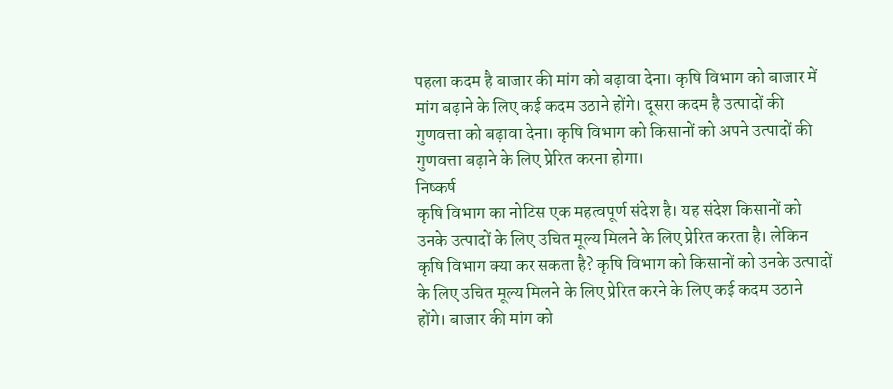पहला कदम है बाजार की मांग को बढ़ावा देना। कृषि विभाग को बाजार में मांग बढ़ाने के लिए कई कदम उठाने होंगे। दूसरा कदम है उत्पादों की गुणवत्ता को बढ़ावा देना। कृषि विभाग को किसानों को अपने उत्पादों की गुणवत्ता बढ़ाने के लिए प्रेरित करना होगा।
निष्कर्ष
कृषि विभाग का नोटिस एक महत्वपूर्ण संदेश है। यह संदेश किसानों को उनके उत्पादों के लिए उचित मूल्य मिलने के लिए प्रेरित करता है। लेकिन कृषि विभाग क्या कर सकता है? कृषि विभाग को किसानों को उनके उत्पादों के लिए उचित मूल्य मिलने के लिए प्रेरित करने के लिए कई कदम उठाने होंगे। बाजार की मांग को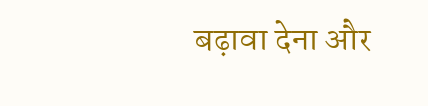बढ़ावा देना और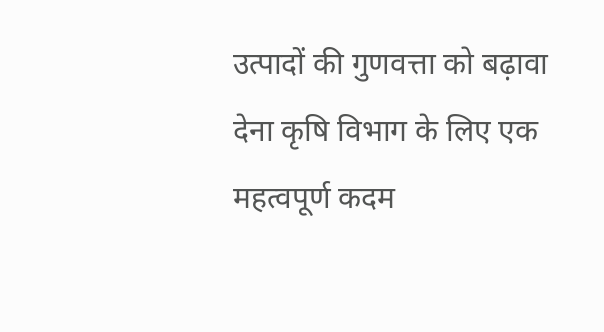उत्पादों की गुणवत्ता को बढ़ावा देना कृषि विभाग के लिए एक महत्वपूर्ण कदम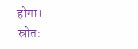होगा।
स्रोत: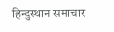हिन्दुस्थान समाचार